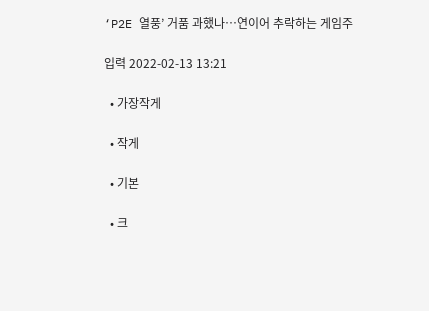‘P2E 열풍’ 거품 과했나…연이어 추락하는 게임주

입력 2022-02-13 13:21

  • 가장작게

  • 작게

  • 기본

  • 크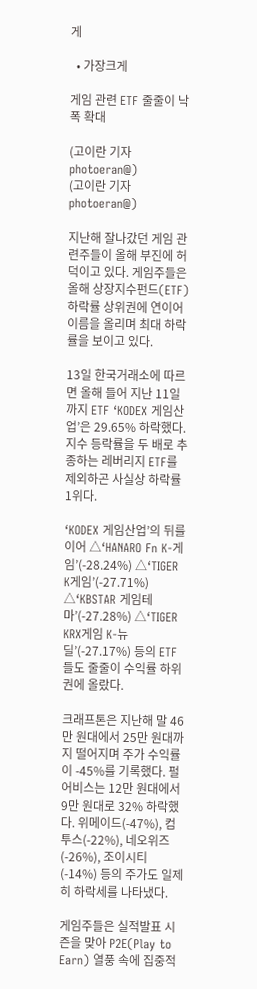게

  • 가장크게

게임 관련 ETF 줄줄이 낙폭 확대

(고이란 기자 photoeran@)
(고이란 기자 photoeran@)

지난해 잘나갔던 게임 관련주들이 올해 부진에 허덕이고 있다. 게임주들은 올해 상장지수펀드(ETF) 하락률 상위권에 연이어 이름을 올리며 최대 하락률을 보이고 있다.

13일 한국거래소에 따르면 올해 들어 지난 11일까지 ETF ‘KODEX 게임산업’은 29.65% 하락했다. 지수 등락률을 두 배로 추종하는 레버리지 ETF를 제외하곤 사실상 하락률 1위다.

‘KODEX 게임산업’의 뒤를 이어 △‘HANARO Fn K-게임’(-28.24%) △‘TIGER K게임’(-27.71%) △‘KBSTAR 게임테마’(-27.28%) △‘TIGER KRX게임 K-뉴딜’(-27.17%) 등의 ETF들도 줄줄이 수익률 하위권에 올랐다.

크래프톤은 지난해 말 46만 원대에서 25만 원대까지 떨어지며 주가 수익률이 -45%를 기록했다. 펄어비스는 12만 원대에서 9만 원대로 32% 하락했다. 위메이드(-47%), 컴투스(-22%), 네오위즈(-26%), 조이시티(-14%) 등의 주가도 일제히 하락세를 나타냈다.

게임주들은 실적발표 시즌을 맞아 P2E(Play to Earn) 열풍 속에 집중적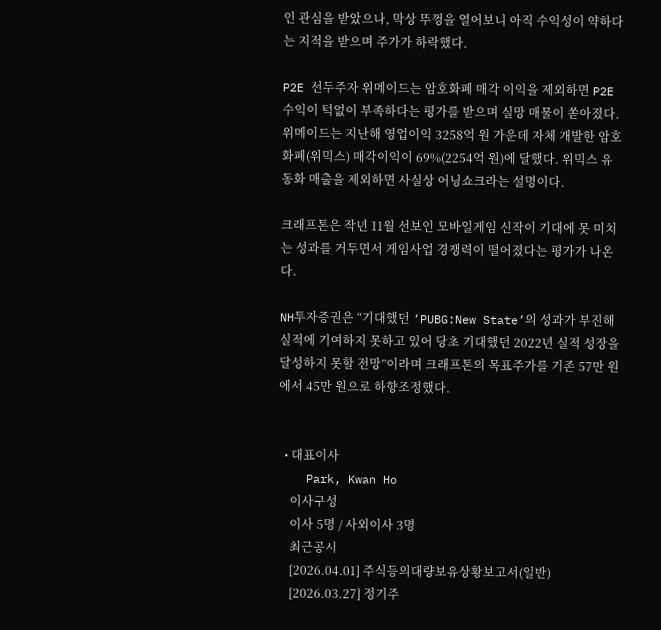인 관심을 받았으나, 막상 뚜껑을 열어보니 아직 수익성이 약하다는 지적을 받으며 주가가 하락했다.

P2E 선두주자 위메이드는 암호화폐 매각 이익을 제외하면 P2E 수익이 턱없이 부족하다는 평가를 받으며 실망 매물이 쏟아졌다. 위메이드는 지난해 영업이익 3258억 원 가운데 자체 개발한 암호화폐(위믹스) 매각이익이 69%(2254억 원)에 달했다. 위믹스 유동화 매출을 제외하면 사실상 어닝쇼크라는 설명이다.

크래프톤은 작년 11월 선보인 모바일게임 신작이 기대에 못 미치는 성과를 거두면서 게임사업 경쟁력이 떨어졌다는 평가가 나온다.

NH투자증권은 “기대했던 ‘PUBG:New State’의 성과가 부진해 실적에 기여하지 못하고 있어 당초 기대했던 2022년 실적 성장을 달성하지 못할 전망”이라며 크래프톤의 목표주가를 기존 57만 원에서 45만 원으로 하향조정했다.


  • 대표이사
    Park, Kwan Ho
    이사구성
    이사 5명 / 사외이사 3명
    최근공시
    [2026.04.01] 주식등의대량보유상황보고서(일반)
    [2026.03.27] 정기주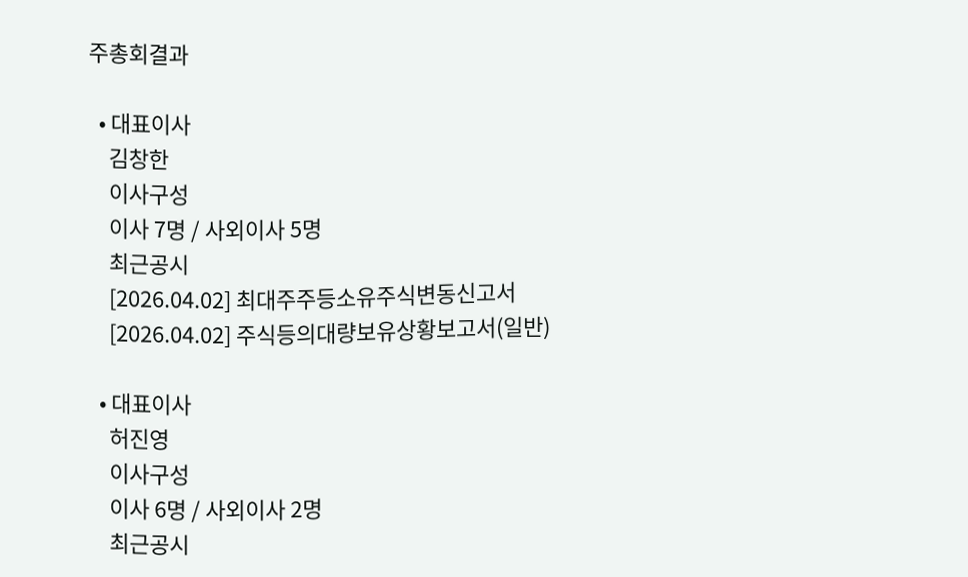주총회결과

  • 대표이사
    김창한
    이사구성
    이사 7명 / 사외이사 5명
    최근공시
    [2026.04.02] 최대주주등소유주식변동신고서
    [2026.04.02] 주식등의대량보유상황보고서(일반)

  • 대표이사
    허진영
    이사구성
    이사 6명 / 사외이사 2명
    최근공시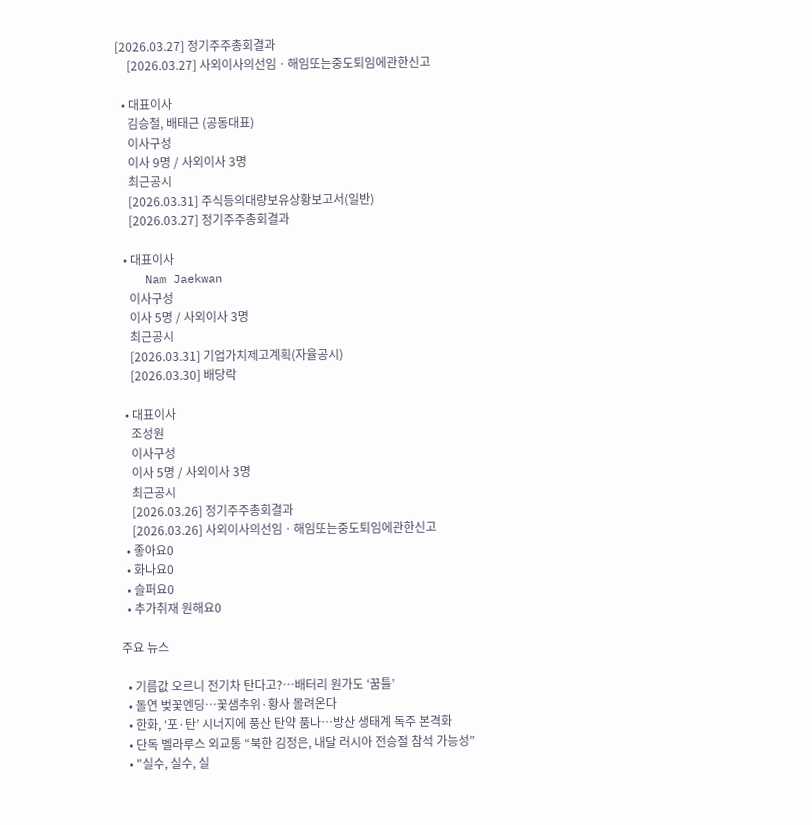[2026.03.27] 정기주주총회결과
    [2026.03.27] 사외이사의선임ㆍ해임또는중도퇴임에관한신고

  • 대표이사
    김승철, 배태근 (공동대표)
    이사구성
    이사 9명 / 사외이사 3명
    최근공시
    [2026.03.31] 주식등의대량보유상황보고서(일반)
    [2026.03.27] 정기주주총회결과

  • 대표이사
    Nam Jaekwan
    이사구성
    이사 5명 / 사외이사 3명
    최근공시
    [2026.03.31] 기업가치제고계획(자율공시)
    [2026.03.30] 배당락

  • 대표이사
    조성원
    이사구성
    이사 5명 / 사외이사 3명
    최근공시
    [2026.03.26] 정기주주총회결과
    [2026.03.26] 사외이사의선임ㆍ해임또는중도퇴임에관한신고
  • 좋아요0
  • 화나요0
  • 슬퍼요0
  • 추가취재 원해요0

주요 뉴스

  • 기름값 오르니 전기차 탄다고?…배터리 원가도 ‘꿈틀’
  • 돌연 벚꽃엔딩…꽃샘추위·황사 몰려온다
  • 한화, ‘포·탄’ 시너지에 풍산 탄약 품나…방산 생태계 독주 본격화
  • 단독 벨라루스 외교통 “북한 김정은, 내달 러시아 전승절 참석 가능성”
  • "실수, 실수, 실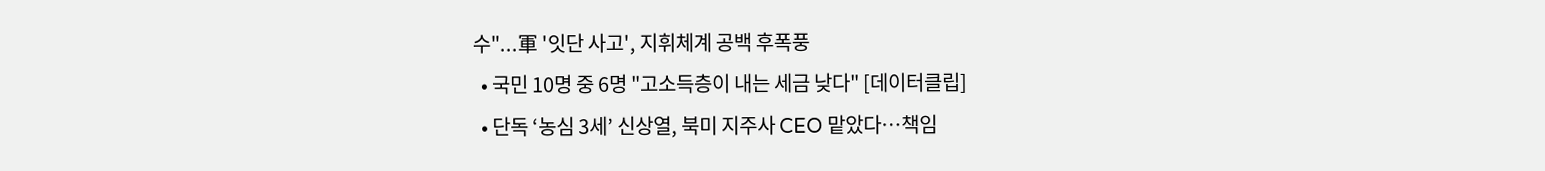수"...軍 '잇단 사고', 지휘체계 공백 후폭풍
  • 국민 10명 중 6명 "고소득층이 내는 세금 낮다" [데이터클립]
  • 단독 ‘농심 3세’ 신상열, 북미 지주사 CEO 맡았다⋯책임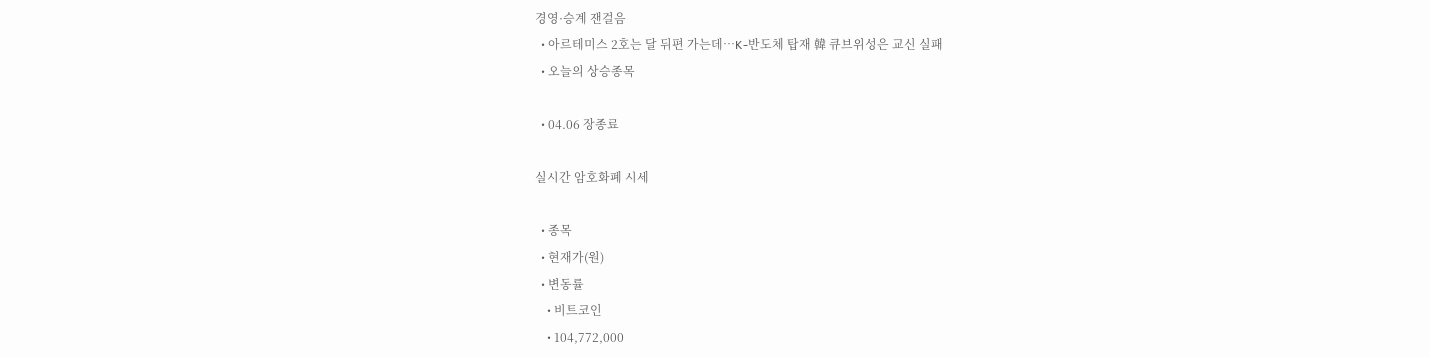경영·승계 잰걸음
  • 아르테미스 2호는 달 뒤편 가는데…K-반도체 탑재 韓 큐브위성은 교신 실패
  • 오늘의 상승종목

  • 04.06 장종료

실시간 암호화폐 시세

  • 종목
  • 현재가(원)
  • 변동률
    • 비트코인
    • 104,772,000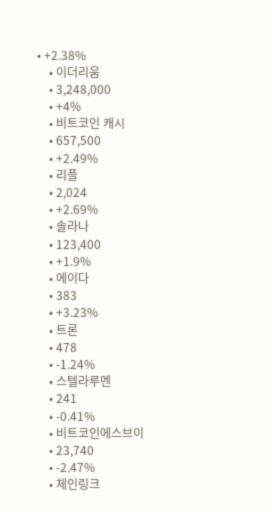• +2.38%
    • 이더리움
    • 3,248,000
    • +4%
    • 비트코인 캐시
    • 657,500
    • +2.49%
    • 리플
    • 2,024
    • +2.69%
    • 솔라나
    • 123,400
    • +1.9%
    • 에이다
    • 383
    • +3.23%
    • 트론
    • 478
    • -1.24%
    • 스텔라루멘
    • 241
    • -0.41%
    • 비트코인에스브이
    • 23,740
    • -2.47%
    • 체인링크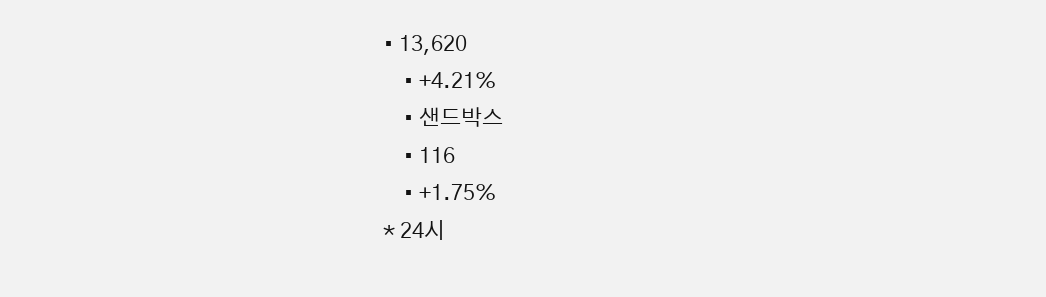• 13,620
    • +4.21%
    • 샌드박스
    • 116
    • +1.75%
* 24시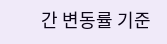간 변동률 기준